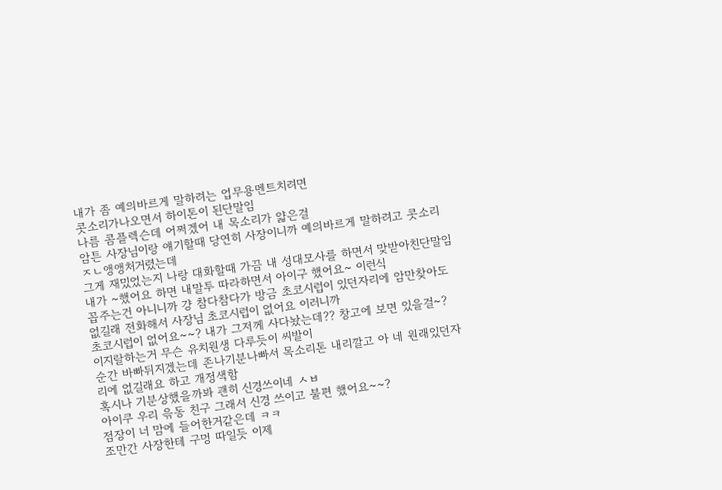내가 좀 예의바르게 말하려는 업무용멘트치려면
콧소리가나오면서 하이톤이 된단말임
나름 콤플렉슨데 어쩌겠어 내 목소리가 얇은걸
암튼 사장님이랑 얘기할때 당연히 사장이니까 예의바르게 말하려고 콧소리 ㅈㄴ앵앵처거렸는데
그게 재밌었는지 나랑 대화할때 가끔 내 성대모사를 하면서 맞받아친단말임
내가 ~했어요 하면 내말투 따라하면서 아이구 했어요~ 이런식
꼽주는건 아니니까 걍 참다참다가 방금 초코시럽이 있던자리에 암만찾아도 없길래 전화해서 사장님 초코시럽이 없어요 이러니까
초코시럽이 없어요~~? 내가 그저께 사다놨는데?? 창고에 보면 있을걸~? 이지랄하는거 무슨 유치원생 다루듯이 씨발이
순간 바빠뒤지겠는데 존나기분나빠서 목소리톤 내리깔고 아 네 원래있던자리에 없길래요 하고 개정색함
혹시나 기분상했을까봐 괜히 신경쓰이네 ㅅㅂ
아이쿠 우리 윾동 친구 그래서 신경 쓰이고 불편 했어요~~?
점장이 너 맘에 들어한거같은데 ㅋㅋ
조만간 사장한테 구멍 따일듯 이제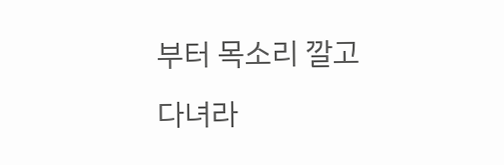부터 목소리 깔고다녀라